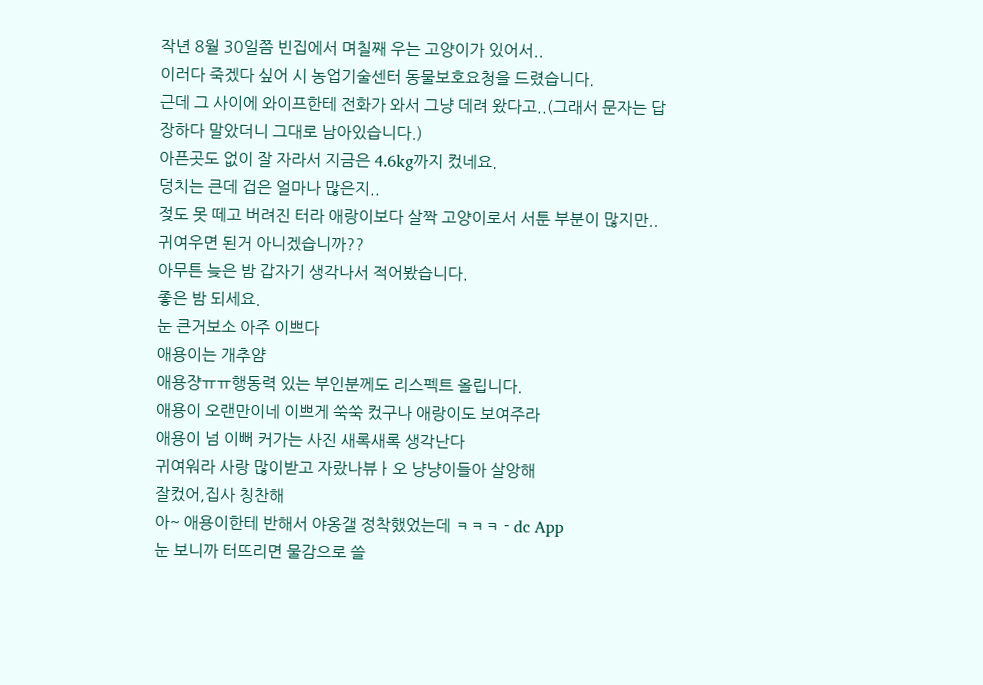작년 8월 30일쯤 빈집에서 며칠째 우는 고양이가 있어서..
이러다 죽겠다 싶어 시 농업기술센터 동물보호요청을 드렸습니다.
근데 그 사이에 와이프한테 전화가 와서 그냥 데려 왔다고..(그래서 문자는 답장하다 말았더니 그대로 남아있습니다.)
아픈곳도 없이 잘 자라서 지금은 4.6kg까지 컸네요.
덩치는 큰데 겁은 얼마나 많은지..
젖도 못 떼고 버려진 터라 애랑이보다 살짝 고양이로서 서툰 부분이 많지만.. 귀여우면 된거 아니겠습니까??
아무튼 늦은 밤 갑자기 생각나서 적어봤습니다.
좋은 밤 되세요.
눈 큰거보소 아주 이쁘다
애용이는 개추얌
애용쟝ㅠㅠ행동력 있는 부인분께도 리스펙트 올립니다.
애용이 오랜만이네 이쁘게 쑥쑥 컸구나 애랑이도 보여주라
애용이 넘 이뻐 커가는 사진 새록새록 생각난다
귀여워라 사랑 많이받고 자랐나뷰ㅏ오 냥냥이들아 살앙해
잘컸어,집사 칭찬해
아~ 애용이한테 반해서 야옹갤 정착했었는데 ㅋㅋㅋ - dc App
눈 보니까 터뜨리면 물감으로 쓸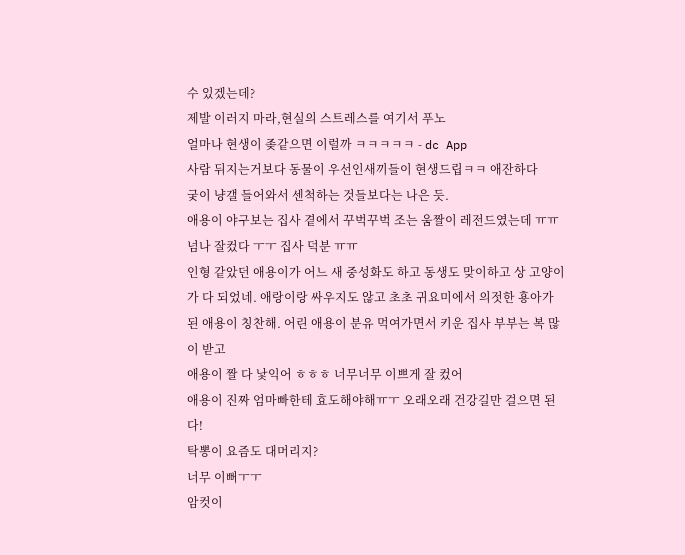수 있겠는데?
제발 이러지 마라,현실의 스트레스를 여기서 푸노
얼마나 현생이 좆같으면 이럴까 ㅋㅋㅋㅋㅋ - dc App
사람 뒤지는거보다 동물이 우선인새끼들이 현생드립ㅋㅋ 애잔하다
궂이 냥갤 들어와서 센척하는 것들보다는 나은 듯.
애용이 야구보는 집사 곁에서 꾸벅꾸벅 조는 움짤이 레전드였는데 ㅠㅠ 넘나 잘컸다 ㅜㅜ 집사 덕분 ㅠㅠ
인형 같았던 애용이가 어느 새 중성화도 하고 동생도 맞이하고 상 고양이가 다 되었네. 애랑이랑 싸우지도 않고 초초 귀요미에서 의젓한 횽아가 된 애용이 칭찬해. 어린 애용이 분유 먹여가면서 키운 집사 부부는 복 많이 받고
애용이 짤 다 낯익어 ㅎㅎㅎ 너무너무 이쁘게 잘 컸어
애용이 진짜 엄마빠한테 효도해야해ㅠㅜ 오래오래 건강길만 걸으면 된다!
탁뽕이 요즘도 대머리지?
너무 이뻐ㅜㅜ
암컷이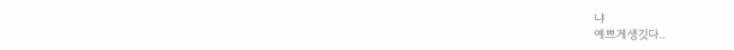냐
예쁘게생깃다..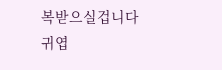복받으실겁니다
귀엽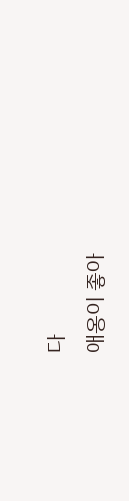다
애옹이 좋아